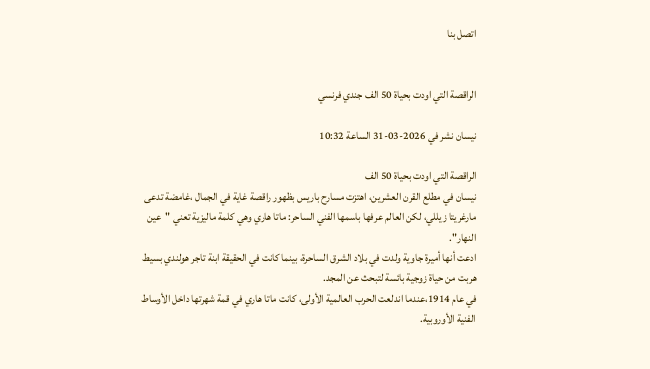اتصل بنا


الراقصة التي اودت بحياة 50 الف جندي فرنسي

نيسان نشر في 2026-03-31 الساعة 10:32

الراقصة التي اودت بحياة 50 الف
نيسان في مطلع القرن العشرين، اهتزت مسارح باريس بظهور راقصة غاية في الجمال ،غامضة تدعى مارغريتا زيللي، لكن العالم عرفها باسمها الفني الساحر: ماتا هاري وهي كلمة ماليزية تعني "عين النهار".
ادعت أنها أميرة جاوية ولدت في بلاد الشرق الساحرة، بينما كانت في الحقيقة ابنة تاجر هولندي بسيط هربت من حياة زوجية بائسة لتبحث عن المجد.
في عام 1914،عندما اندلعت الحرب العالمية الأولى، كانت ماتا هاري في قمة شهرتها داخل الأوساط الفنية الأوروبية.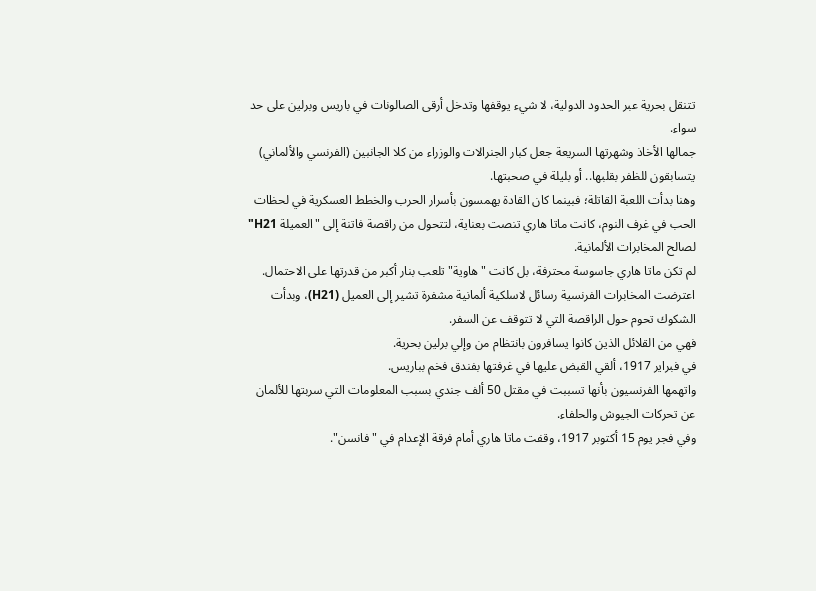تتنقل بحرية عبر الحدود الدولية، لا شيء يوقفها وتدخل أرقى الصالونات في باريس وبرلين على حد سواء.
جمالها الأخاذ وشهرتها السريعة جعل كبار الجنرالات والوزراء من كلا الجانبين (الفرنسي والألماني) يتسابقون للظفر بقلبها.. أو بليلة في صحبتها.
وهنا بدأت اللعبة القاتلة؛ فبينما كان القادة يهمسون بأسرار الحرب والخطط العسكرية في لحظات الحب في غرف النوم، كانت ماتا هاري تنصت بعناية، لتتحول من راقصة فاتنة إلى "العميلة H21" لصالح المخابرات الألمانية.
لم تكن ماتا هاري جاسوسة محترفة، بل كانت "هاوية" تلعب بنار أكبر من قدرتها على الاحتمال.
اعترضت المخابرات الفرنسية رسائل لاسلكية ألمانية مشفرة تشير إلى العميل (H21)، وبدأت الشكوك تحوم حول الراقصة التي لا تتوقف عن السفر.
فهي من القلائل الذين كانوا يسافرون بانتظام من وإلي برلين بحرية.
في فبراير 1917، ألقي القبض عليها في غرفتها بفندق فخم بباريس.
واتهمها الفرنسيون بأنها تسببت في مقتل 50 ألف جندي بسبب المعلومات التي سربتها للألمان عن تحركات الجيوش والحلفاء.
وفي فجر يوم 15 أكتوبر 1917، وقفت ماتا هاري أمام فرقة الإعدام في "فانسن".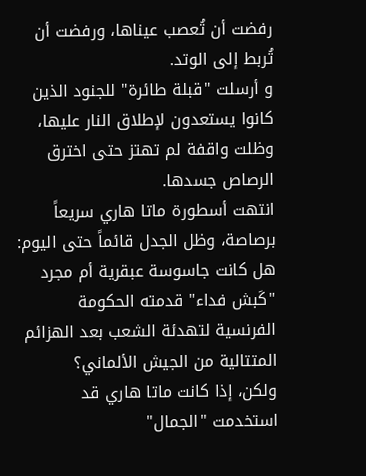رفضت أن تُعصب عيناها، ورفضت أن تُربط إلى الوتد.
و أرسلت "قبلة طائرة" للجنود الذين كانوا يستعدون لإطلاق النار عليها، وظلت واقفة لم تهتز حتى اخترق الرصاص جسدها.
انتهت أسطورة ماتا هاري سريعاً برصاصة، وظل الجدل قائماً حتى اليوم: هل كانت جاسوسة عبقرية أم مجرد "كَبش فداء" قدمته الحكومة الفرنسية لتهدئة الشعب بعد الهزائم المتتالية من الجيش الألماني؟
ولكن، إذا كانت ماتا هاري قد استخدمت "الجمال"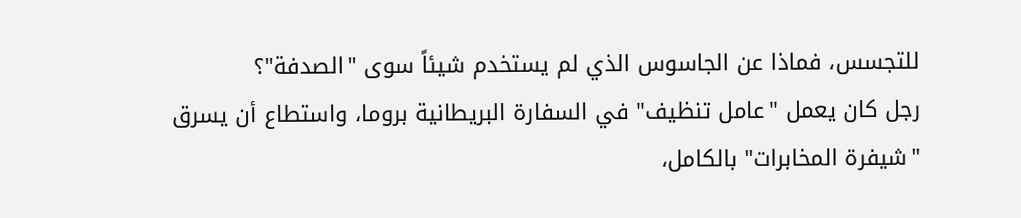للتجسس، فماذا عن الجاسوس الذي لم يستخدم شيئاً سوى "الصدفة"؟
رجل كان يعمل "عامل تنظيف" في السفارة البريطانية بروما، واستطاع أن يسرق "شيفرة المخابرات" بالكامل،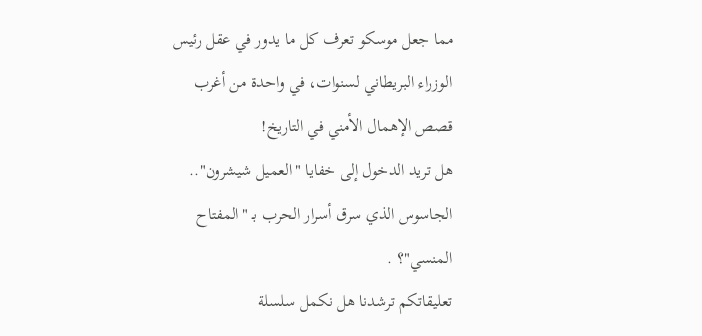مما جعل موسكو تعرف كل ما يدور في عقل رئيس الوزراء البريطاني لسنوات، في واحدة من أغرب قصص الإهمال الأمني في التاريخ!
هل تريد الدخول إلى خفايا "العميل شيشرون".. الجاسوس الذي سرق أسرار الحرب بـ "المفتاح المنسي"؟ .
تعليقاتكم ترشدنا هل نكمل سلسلة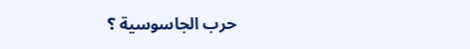حرب الجاسوسية ؟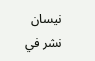نيسان نشر في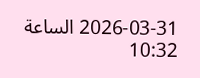2026-03-31 الساعة 10:32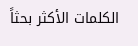الكلمات الأكثر بحثاً